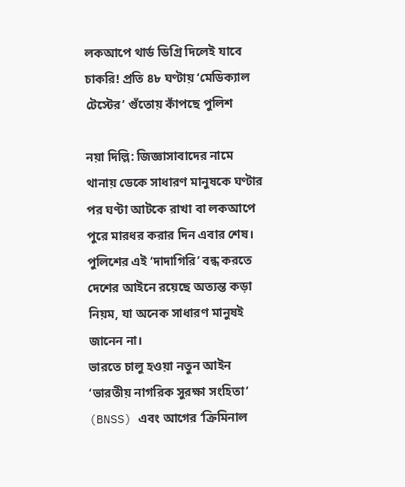লকআপে থার্ড ডিগ্রি দিলেই যাবে চাকরি! প্রতি ৪৮ ঘণ্টায় ‘মেডিক্যাল টেস্টের’ গুঁতোয় কাঁপছে পুলিশ

নয়া দিল্লি: জিজ্ঞাসাবাদের নামে থানায় ডেকে সাধারণ মানুষকে ঘণ্টার পর ঘণ্টা আটকে রাখা বা লকআপে পুরে মারধর করার দিন এবার শেষ। পুলিশের এই ‘দাদাগিরি’ বন্ধ করতে দেশের আইনে রয়েছে অত্যন্ত কড়া নিয়ম, যা অনেক সাধারণ মানুষই জানেন না।
ভারতে চালু হওয়া নতুন আইন ‘ভারতীয় নাগরিক সুরক্ষা সংহিতা’ (BNSS) এবং আগের ‘ক্রিমিনাল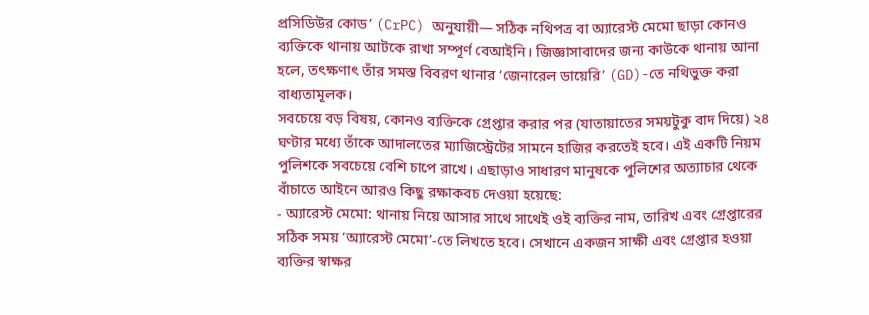প্রসিডিউর কোড’ (CrPC) অনুযায়ী— সঠিক নথিপত্র বা অ্যারেস্ট মেমো ছাড়া কোনও ব্যক্তিকে থানায় আটকে রাখা সম্পূর্ণ বেআইনি। জিজ্ঞাসাবাদের জন্য কাউকে থানায় আনা হলে, তৎক্ষণাৎ তাঁর সমস্ত বিবরণ থানার ‘জেনারেল ডায়েরি’ (GD)-তে নথিভুক্ত করা বাধ্যতামূলক।
সবচেয়ে বড় বিষয়, কোনও ব্যক্তিকে গ্রেপ্তার করার পর (যাতায়াতের সময়টুকু বাদ দিয়ে) ২৪ ঘণ্টার মধ্যে তাঁকে আদালতের ম্যাজিস্ট্রেটের সামনে হাজির করতেই হবে। এই একটি নিয়ম পুলিশকে সবচেয়ে বেশি চাপে রাখে। এছাড়াও সাধারণ মানুষকে পুলিশের অত্যাচার থেকে বাঁচাতে আইনে আরও কিছু রক্ষাকবচ দেওয়া হয়েছে:
- অ্যারেস্ট মেমো: থানায় নিয়ে আসার সাথে সাথেই ওই ব্যক্তির নাম, তারিখ এবং গ্রেপ্তারের সঠিক সময় ‘অ্যারেস্ট মেমো’-তে লিখতে হবে। সেখানে একজন সাক্ষী এবং গ্রেপ্তার হওয়া ব্যক্তির স্বাক্ষর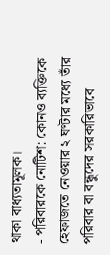থাকা বাধ্যতামূলক।
- পরিবারকে নোটিশ: কোনও ব্যক্তিকে হেফাজতে নেওয়ার ২ ঘণ্টার মধ্যে তাঁর পরিবার বা বন্ধুদের সরকারিভাবে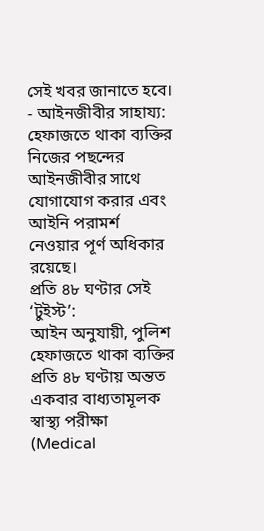সেই খবর জানাতে হবে।
- আইনজীবীর সাহায্য: হেফাজতে থাকা ব্যক্তির নিজের পছন্দের আইনজীবীর সাথে যোগাযোগ করার এবং আইনি পরামর্শ নেওয়ার পূর্ণ অধিকার রয়েছে।
প্রতি ৪৮ ঘণ্টার সেই ‘টুইস্ট’:
আইন অনুযায়ী, পুলিশ হেফাজতে থাকা ব্যক্তির প্রতি ৪৮ ঘণ্টায় অন্তত একবার বাধ্যতামূলক স্বাস্থ্য পরীক্ষা (Medical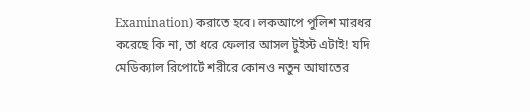Examination) করাতে হবে। লকআপে পুলিশ মারধর করেছে কি না, তা ধরে ফেলার আসল টুইস্ট এটাই! যদি মেডিক্যাল রিপোর্টে শরীরে কোনও নতুন আঘাতের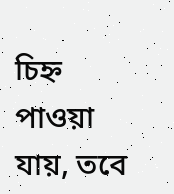চিহ্ন পাওয়া যায়, তবে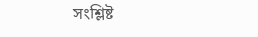সংশ্লিষ্ট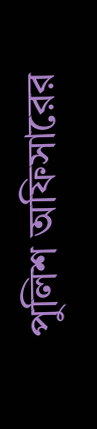পুলিশ অফিসারের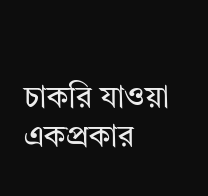চাকরি যাওয়া একপ্রকার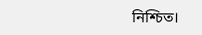নিশ্চিত।